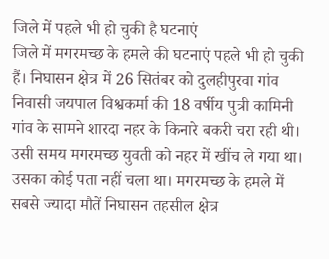जिले में पहले भी हो चुकी है घटनाएं
जिले में मगरमच्छ के हमले की घटनाएं पहले भी हो चुकी हैं। निघासन क्षेत्र में 26 सितंबर को दुलहीपुरवा गांव निवासी जयपाल विश्वकर्मा की 18 वर्षीय पुत्री कामिनी गांव के सामने शारदा नहर के किनारे बकरी चरा रही थी। उसी समय मगरमच्छ युवती को नहर में खींच ले गया था। उसका कोई पता नहीं चला था। मगरमच्छ के हमले में सबसे ज्यादा मौतें निघासन तहसील क्षेत्र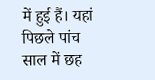में हुई हैं। यहां पिछले पांच साल में छह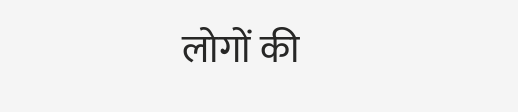लोगों की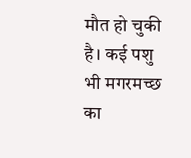मौत हो चुकी है। कई पशु भी मगरमच्छ का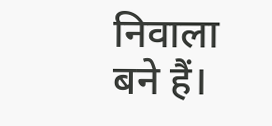निवाला बने हैं।